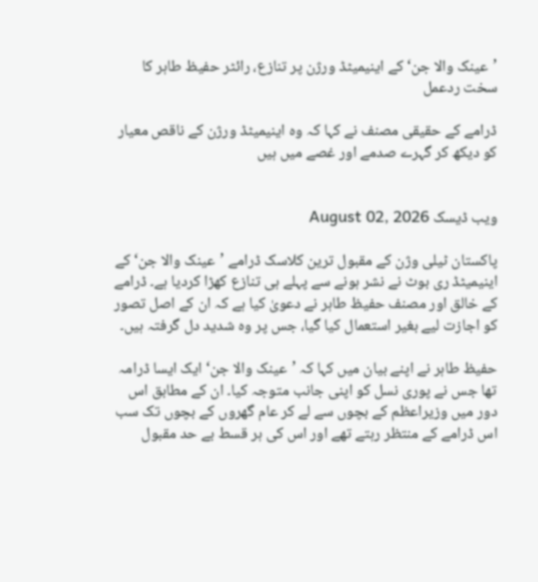’عینک والا جن‘ کے اینیمیٹڈ ورژن پر تنازع، رائٹر حفیظ طاہر کا سخت ردعمل

ڈرامے کے حقیقی مصنف نے کہا کہ وہ اینیمیٹڈ ورژن کے ناقص معیار کو دیکھ کر گہرے صدمے اور غصے میں ہیں


ویب ڈیسک August 02, 2026

پاکستان ٹیلی وژن کے مقبول ترین کلاسک ڈرامے ’عینک والا جن‘ کے اینیمیٹڈ ری بوٹ نے نشر ہونے سے پہلے ہی تنازع کھڑا کردیا ہے۔ ڈرامے کے خالق اور مصنف حفیظ طاہر نے دعویٰ کیا ہے کہ ان کے اصل تصور کو اجازت لیے بغیر استعمال کیا گیا، جس پر وہ شدید دل گرفتہ ہیں۔

حفیظ طاہر نے اپنے بیان میں کہا کہ ’عینک والا جن‘ ایک ایسا ڈرامہ تھا جس نے پوری نسل کو اپنی جانب متوجہ کیا۔ ان کے مطابق اس دور میں وزیراعظم کے بچوں سے لے کر عام گھروں کے بچوں تک سب اس ڈرامے کے منتظر رہتے تھے اور اس کی ہر قسط بے حد مقبول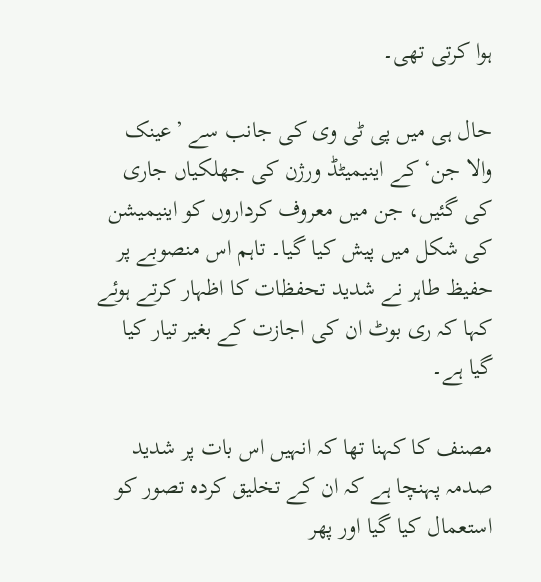ہوا کرتی تھی۔

حال ہی میں پی ٹی وی کی جانب سے ’عینک والا جن‘ کے اینیمیٹڈ ورژن کی جھلکیاں جاری کی گئیں، جن میں معروف کرداروں کو اینیمیشن کی شکل میں پیش کیا گیا۔ تاہم اس منصوبے پر حفیظ طاہر نے شدید تحفظات کا اظہار کرتے ہوئے کہا کہ ری بوٹ ان کی اجازت کے بغیر تیار کیا گیا ہے۔

مصنف کا کہنا تھا کہ انہیں اس بات پر شدید صدمہ پہنچا ہے کہ ان کے تخلیق کردہ تصور کو استعمال کیا گیا اور پھر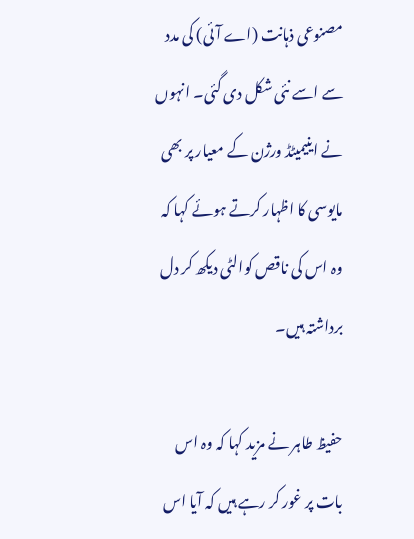مصنوعی ذہانت (اے آئی) کی مدد سے اسے نئی شکل دی گئی۔ انہوں نے اینیمیٹڈ ورژن کے معیار پر بھی مایوسی کا اظہار کرتے ہوئے کہا کہ وہ اس کی ناقص کوالٹی دیکھ کر دل برداشتہ ہیں۔

حفیظ طاہر نے مزید کہا کہ وہ اس بات پر غور کر رہے ہیں کہ آیا اس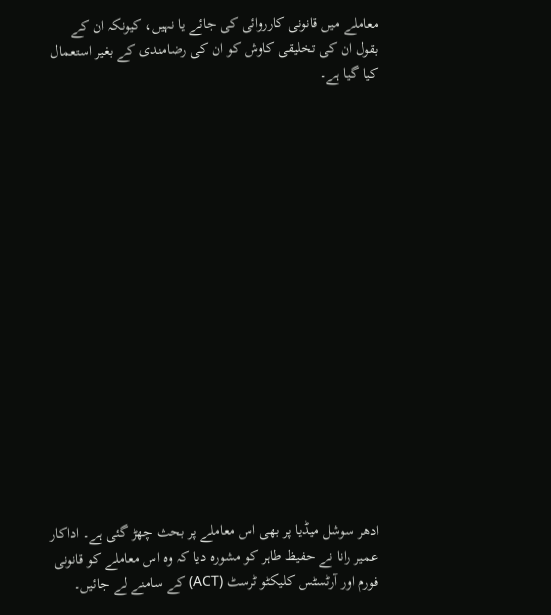معاملے میں قانونی کارروائی کی جائے یا نہیں، کیونکہ ان کے بقول ان کی تخلیقی کاوش کو ان کی رضامندی کے بغیر استعمال کیا گیا ہے۔

















ادھر سوشل میڈیا پر بھی اس معاملے پر بحث چھڑ گئی ہے۔ اداکار عمیر رانا نے حفیظ طاہر کو مشورہ دیا کہ وہ اس معاملے کو قانونی فورم اور آرٹسٹس کلیکٹو ٹرسٹ (ACT) کے سامنے لے جائیں۔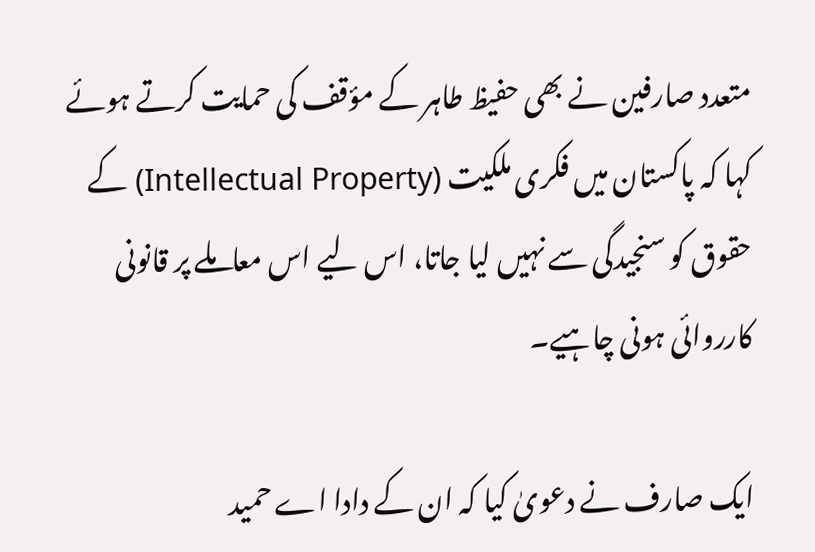متعدد صارفین نے بھی حفیظ طاہر کے مؤقف کی حمایت کرتے ہوئے کہا کہ پاکستان میں فکری ملکیت (Intellectual Property) کے حقوق کو سنجیدگی سے نہیں لیا جاتا، اس لیے اس معاملے پر قانونی کارروائی ہونی چاہیے۔

ایک صارف نے دعویٰ کیا کہ ان کے دادا اے حمید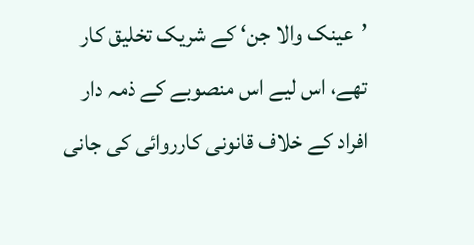’عینک والا جن‘ کے شریک تخلیق کار تھے، اس لیے اس منصوبے کے ذمہ دار افراد کے خلاف قانونی کارروائی کی جانی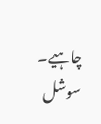چاہیے۔ سوشل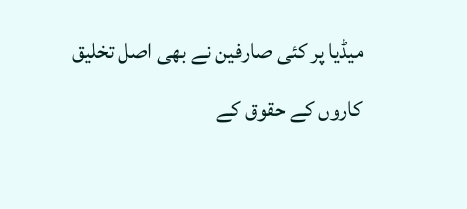میڈیا پر کئی صارفین نے بھی اصل تخلیق کاروں کے حقوق کے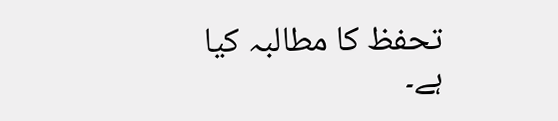تحفظ کا مطالبہ کیا ہے۔